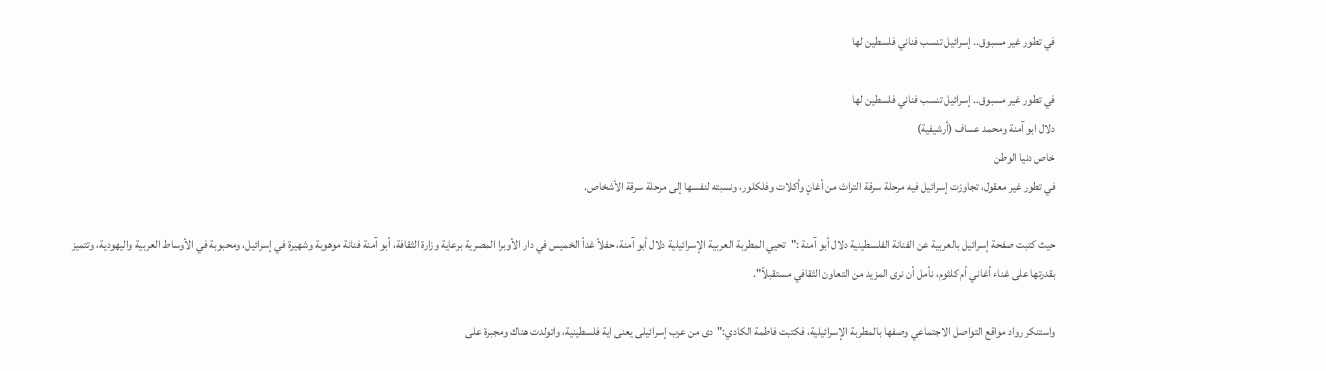في تطور غير مسبوق.. إسرائيل تنسب فناني فلسطين لها

في تطور غير مسبوق.. إسرائيل تنسب فناني فلسطين لها
دلال ابو آمنة ومحمد عساف (أرشيفية)
خاص دنيا الوطن
في تطور غير معقول، تجاوزت إسرائيل فيه مرحلة سرقة التراث من أغانٍ وأكلات وفلكلور، ونسبته لنفسها إلى مرحلة سرقة الأشخاص.

حيث كتبت صفحة إسرائيل بالعربية عن الفنانة الفلسطينية دلال أبو آمنة :"تحيي المطربة العربية الإسرائيلية دلال أبو آمنة، حفلاً غداً الخميس في دار الأوبرا المصرية برعاية وزارة الثقافة، أبو آمنة فنانة موهوبة وشهيرة في إسرائيل، ومحبوبة في الأوساط العربية واليهودية، وتتميز بقدرتها على غناء أغاني أم كلثوم، نأمل أن نرى المزيد من التعاون الثقافي مستقبلاً".

واستنكر رواد مواقع التواصل الاجتماعي وصفها بالمطربة الإسرائيلية، فكتبت فاطمة الكادي:"دى من عرب إسرائيلى يعنى اية فلسطينية، واتولدت هناك ومجبرة على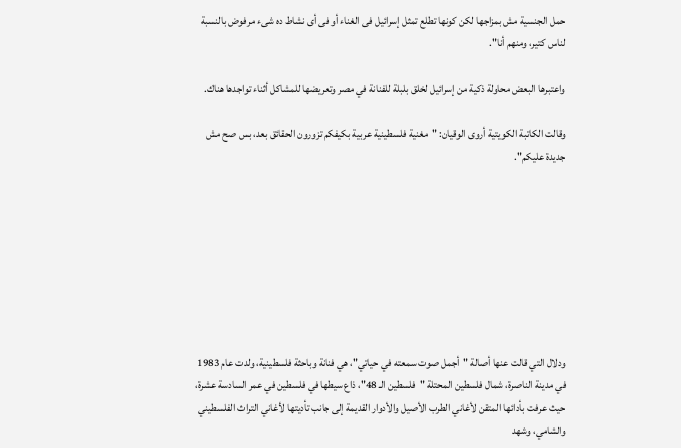حمل الجنسية مش بمزاجها لكن كونها تطلع تمثل إسرائيل فى الغناء أو فى أى نشاط ده شىء مرفوض بالنسبة لناس كتير، ومنهم أنا".

واعتبرها البعض محاولة ذكية من إسرائيل لخلق بلبلة للفنانة في مصر وتعريضها للمشاكل أثناء تواجدها هناك.

وقالت الكاتبة الكويتية أروى الوقيان: "مغنية فلسطينية عربية بكيفكم تزورون الحقائق بعد، بس صح مش جديدة عليكم".








ودلال التي قالت عنها أصالة "أجمل صوت سمعته في حياتي"، هي فنانة وباحثة فلسطينية، ولدت عام 1983 في مدينة الناصرة، شمال فلسطين المحتلة "فلسطين الـ 48"، ذاع سيطها في فلسطين في عمر السادسة عشرة، حيث عرفت بأدائها المتقن لأغاني الطرب الأصيل والأدوار القديمة إلى جانب تأديتها لأغاني التراث الفلسطيني والشامي، وشهد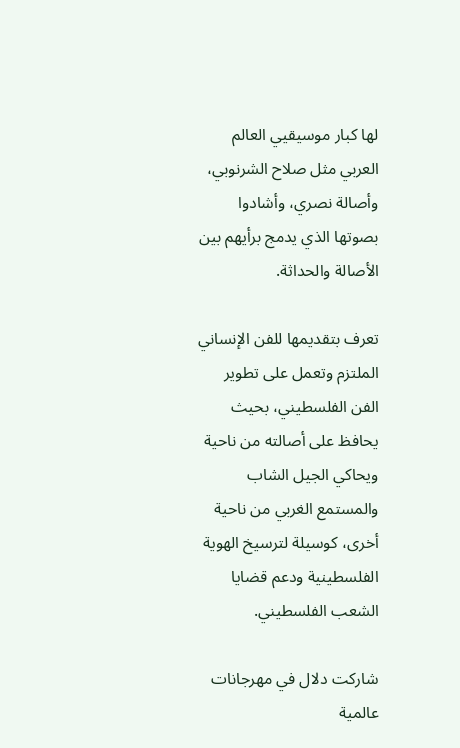لها كبار موسيقيي العالم العربي مثل صلاح الشرنوبي، وأصالة نصري، وأشادوا بصوتها الذي يدمج برأيهم بين الأصالة والحداثة.

تعرف بتقديمها للفن الإنساني الملتزم وتعمل على تطوير الفن الفلسطيني، بحيث يحافظ على أصالته من ناحية ويحاكي الجيل الشاب والمستمع الغربي من ناحية أخرى، كوسيلة لترسيخ الهوية الفلسطينية ودعم قضايا الشعب الفلسطيني.

شاركت دلال في مهرجانات عالمية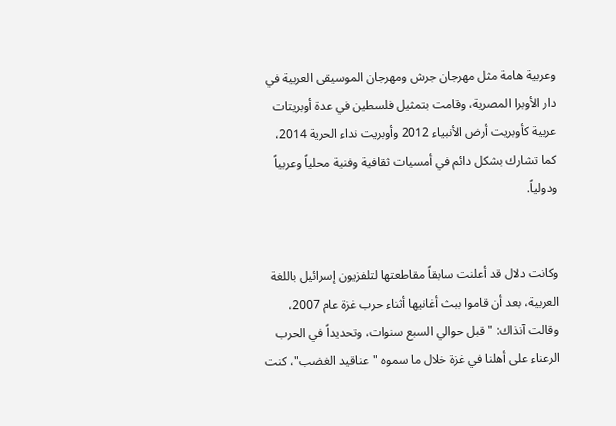وعربية هامة مثل مهرجان جرش ومهرجان الموسيقى العربية في دار الأوبرا المصرية، وقامت بتمثيل فلسطين في عدة أوبريتات عربية كأوبريت أرض الأنبياء 2012 وأوبريت نداء الحرية 2014، كما تشارك بشكل دائم في أمسيات ثقافية وفنية محلياً وعربياً ودولياً.


وكانت دلال قد أعلنت سابقاً مقاطعتها لتلفزيون إسرائيل باللغة العربية، بعد أن قاموا ببث أغانيها أثناء حرب غزة عام 2007، وقالت آنذاك: "قبل حوالي السبع سنوات، وتحديداً في الحرب الرعناء على أهلنا في غزة خلال ما سموه "عناقيد الغضب"، كنت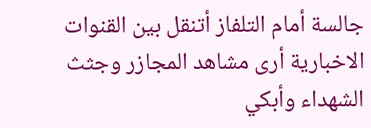جالسة أمام التلفاز أتنقل بين القنوات الاخبارية أرى مشاهد المجازر وجثث الشهداء وأبكي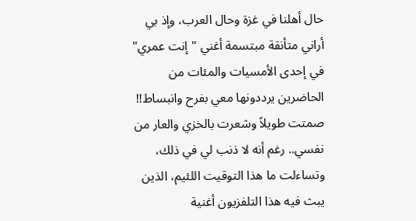حال أهلنا في غزة وحال العرب، وإذ بي أراني متأنقة مبتسمة أغني "إنت عمري" في إحدى الأمسيات والمئات من الحاضرين يرددونها معي بفرح وانبساط!! صمتت طويلاً وشعرت بالخزي والعار من نفسي.. رغم أنه لا ذنب لي في ذلك، وتساءلت ما هذا التوقيت اللئيم، الذين يبث فيه هذا التلفزيون أغنية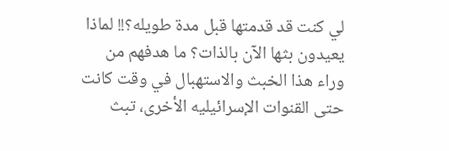لي كنت قد قدمتها قبل مدة طويله؟!! لماذا يعيدون بثها الآن بالذات؟ ما هدفهم من وراء هذا الخبث والاستهبال في وقت كانت حتى القنوات الإسرائيليه الأخرى، تبث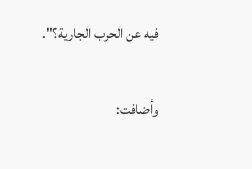فيه عن الحرب الجارية؟".

وأضافت: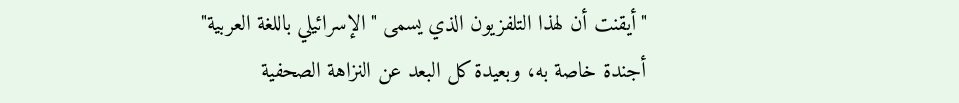"أيقنت أن لهذا التلفزيون الذي يسمى "الإسرائيلي باللغة العربية" أجندة خاصة به، وبعيدة كل البعد عن النزاهة الصحفية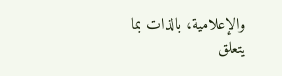والإعلامية، بالذات بما يتعلق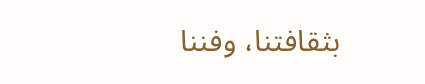بثقافتنا، وفننا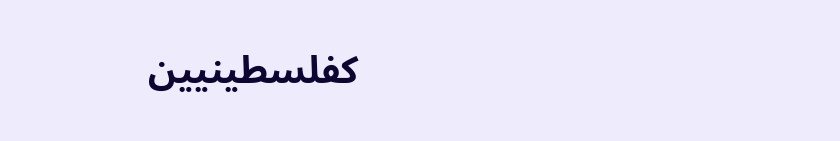كفلسطينيين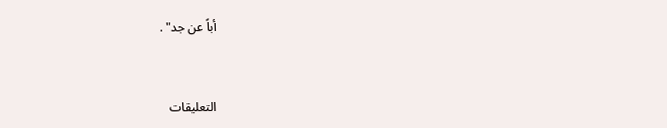أباً عن جد" .



التعليقات